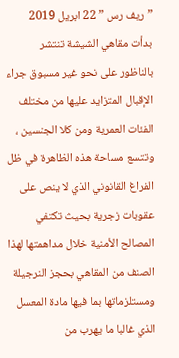” ريف رس ” 22 ابريل 2019
بدأت مقاهي الشيشة تنتشر بالناظور على نحو غير مسبوق جراء الإقبال المتزايد عليها من مختلف الفئات العمرية ومن كلا الجنسين ، وتتسع مساحة هذه الظاهرة في ظل الفراغ القانوني الذي لا ينص على عقوبات زجرية بحيث تكتفي المصالح الأمنية خلال مداهمتها لهذا الصنف من المقاهي بحجز النرجيلة ومستلزماتها بما فيها مادة المعسل الذي غالبا ما يهرب من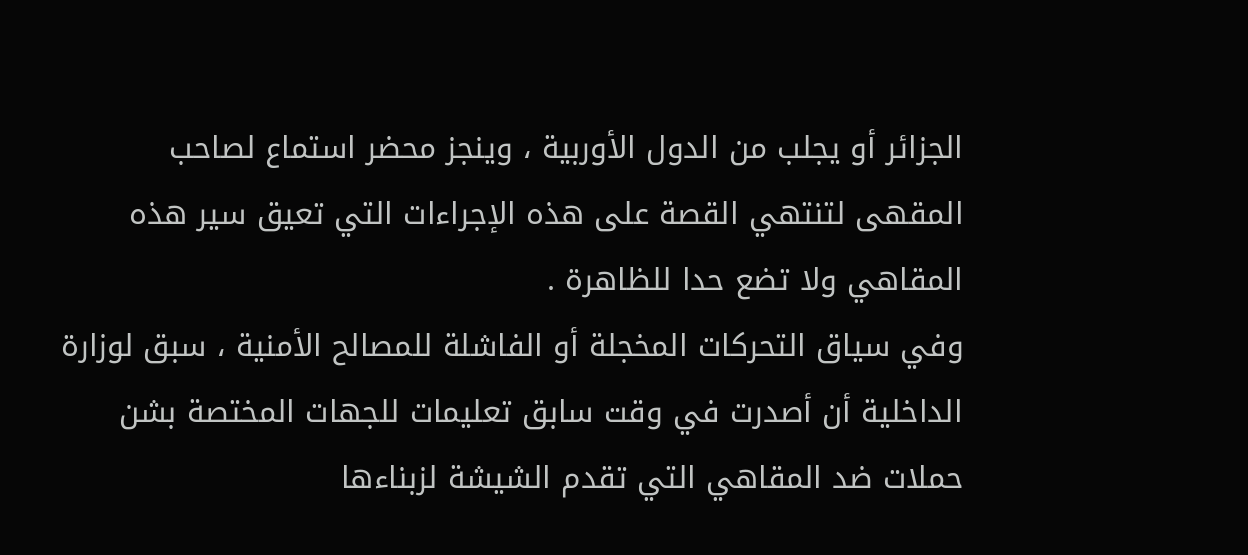الجزائر أو يجلب من الدول الأوربية ، وينجز محضر استماع لصاحب المقهى لتنتهي القصة على هذه الإجراءات التي تعيق سير هذه المقاهي ولا تضع حدا للظاهرة .
وفي سياق التحركات المخجلة أو الفاشلة للمصالح الأمنية ، سبق لوزارة الداخلية أن أصدرت في وقت سابق تعليمات للجهات المختصة بشن حملات ضد المقاهي التي تقدم الشيشة لزبناءها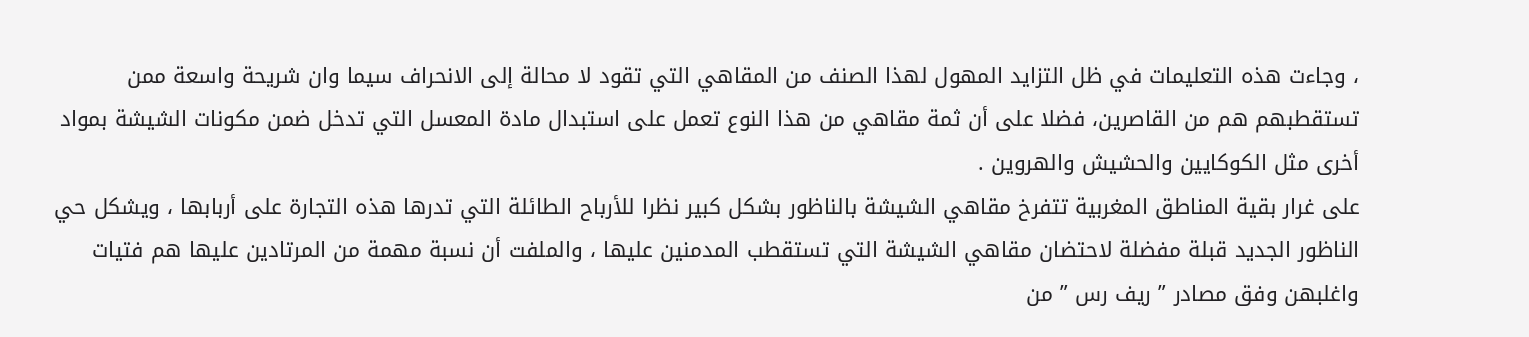، وجاءت هذه التعليمات في ظل التزايد المهول لهذا الصنف من المقاهي التي تقود لا محالة إلى الانحراف سيما وان شريحة واسعة ممن تستقطبهم هم من القاصرين، فضلا على أن ثمة مقاهي من هذا النوع تعمل على استبدال مادة المعسل التي تدخل ضمن مكونات الشيشة بمواد أخرى مثل الكوكايين والحشيش والهروين .
على غرار بقية المناطق المغربية تتفرخ مقاهي الشيشة بالناظور بشكل كبير نظرا للأرباح الطائلة التي تدرها هذه التجارة على أربابها ، ويشكل حي الناظور الجديد قبلة مفضلة لاحتضان مقاهي الشيشة التي تستقطب المدمنين عليها ، والملفت أن نسبة مهمة من المرتادين عليها هم فتيات واغلبهن وفق مصادر ” ريف رس ” من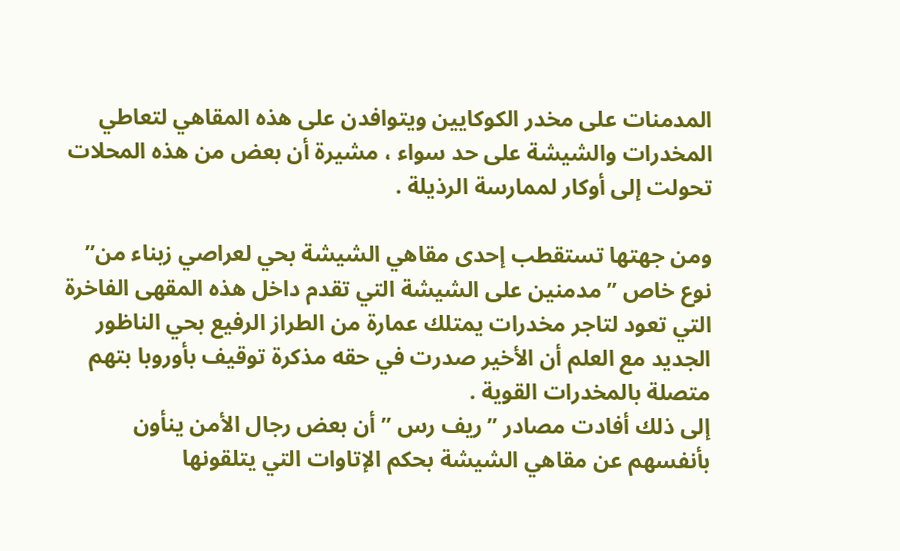المدمنات على مخدر الكوكايين ويتوافدن على هذه المقاهي لتعاطي المخدرات والشيشة على حد سواء ، مشيرة أن بعض من هذه المحلات تحولت إلى أوكار لممارسة الرذيلة .

ومن جهتها تستقطب إحدى مقاهي الشيشة بحي لعراصي زبناء من” نوع خاص ” مدمنين على الشيشة التي تقدم داخل هذه المقهى الفاخرة التي تعود لتاجر مخدرات يمتلك عمارة من الطراز الرفيع بحي الناظور الجديد مع العلم أن الأخير صدرت في حقه مذكرة توقيف بأوروبا بتهم متصلة بالمخدرات القوية .
إلى ذلك أفادت مصادر ” ريف رس ” أن بعض رجال الأمن ينأون بأنفسهم عن مقاهي الشيشة بحكم الإتاوات التي يتلقونها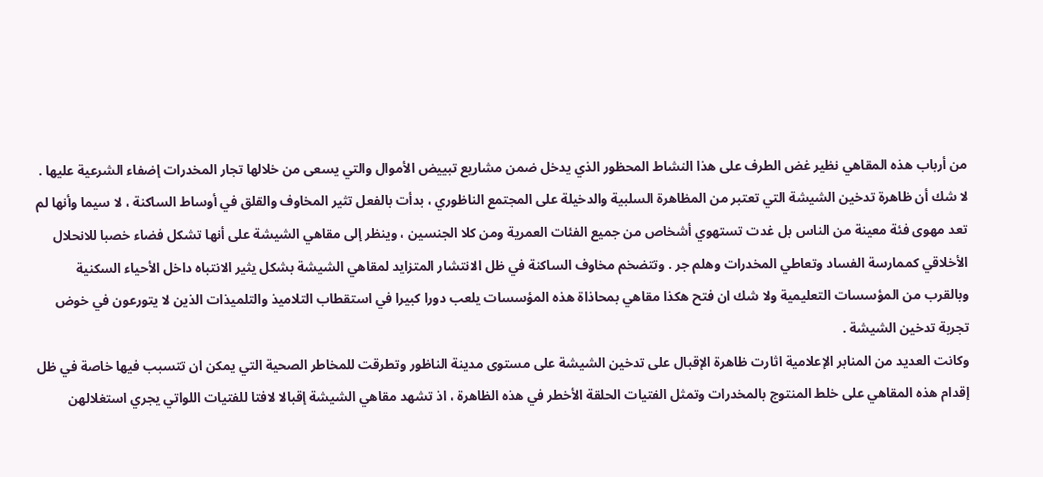من أرباب هذه المقاهي نظير غض الطرف على هذا النشاط المحظور الذي يدخل ضمن مشاريع تبييض الأموال والتي يسعى من خلالها تجار المخدرات إضفاء الشرعية عليها .
لا شك أن ظاهرة تدخين الشيشة التي تعتبر من المظاهرة السلبية والدخيلة على المجتمع الناظوري ، بدأت بالفعل تثير المخاوف والقلق في أوساط الساكنة ، لا سيما وأنها لم تعد مهوى فئة معينة من الناس بل غدت تستهوي أشخاص من جميع الفئات العمرية ومن كلا الجنسين ، وينظر إلى مقاهي الشيشة على أنها تشكل فضاء خصبا للانحلال الأخلاقي كممارسة الفساد وتعاطي المخدرات وهلم جر . وتتضخم مخاوف الساكنة في ظل الانتشار المتزايد لمقاهي الشيشة بشكل يثير الانتباه داخل الأحياء السكنية وبالقرب من المؤسسات التعليمية ولا شك ان فتح هكذا مقاهي بمحاذاة هذه المؤسسات يلعب دورا كبيرا في استقطاب التلاميذ والتلميذات الذين لا يتورعون في خوض تجربة تدخين الشيشة .
وكانت العديد من المنابر الإعلامية اثارت ظاهرة الإقبال على تدخين الشيشة على مستوى مدينة الناظور وتطرقت للمخاطر الصحية التي يمكن ان تتسبب فيها خاصة في ظل إقدام هذه المقاهي على خلط المنتوج بالمخدرات وتمثل الفتيات الحلقة الأخطر في هذه الظاهرة ، اذ تشهد مقاهي الشيشة إقبالا لافتا للفتيات اللواتي يجري استغلالهن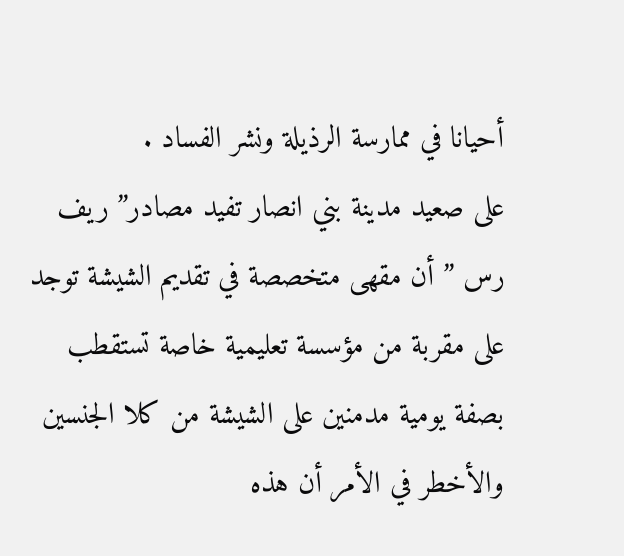أحيانا في ممارسة الرذيلة ونشر الفساد .
على صعيد مدينة بني انصار تفيد مصادر” ريف رس ” أن مقهى متخصصة في تقديم الشيشة توجد على مقربة من مؤسسة تعليمية خاصة تستقطب بصفة يومية مدمنين على الشيشة من كلا الجنسين والأخطر في الأمر أن هذه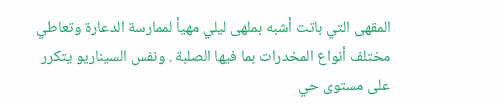المقهى التي باتت أشبه بملهى ليلي مهيأ لممارسة الدعارة وتعاطي مختلف أنواع المخدرات بما فيها الصلبة . ونفس السيناريو يتكرر على مستوى حي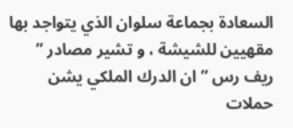السعادة بجماعة سلوان الذي يتواجد بها مقهيين للشيشة ، و تشير مصادر ” ريف رس ” ان الدرك الملكي يشن حملات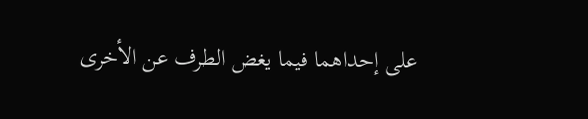على إحداهما فيما يغض الطرف عن الأخرى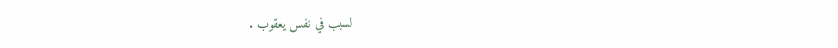لسبب في نفس يعقوب .